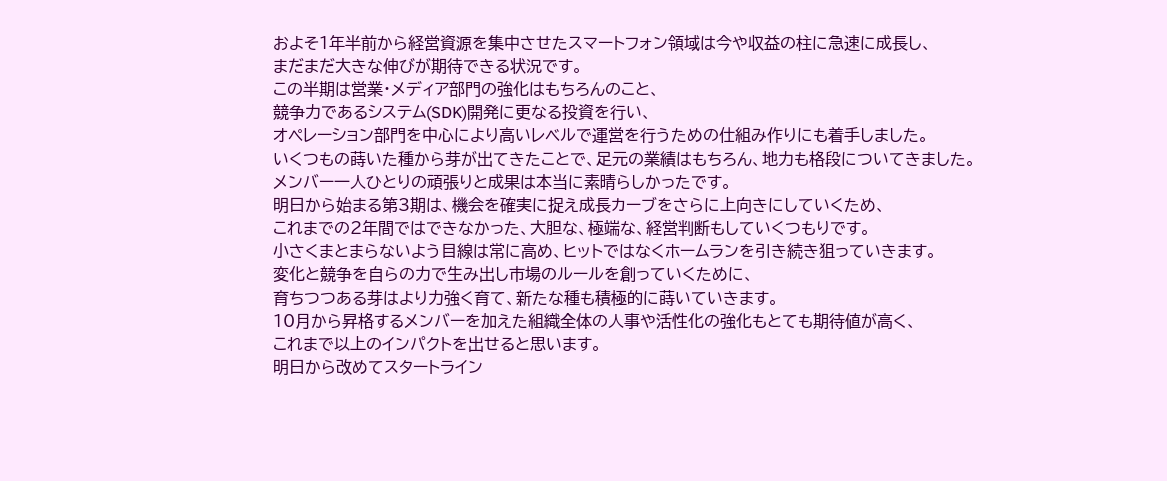およそ1年半前から経営資源を集中させたスマートフォン領域は今や収益の柱に急速に成長し、
まだまだ大きな伸びが期待できる状況です。
この半期は営業・メディア部門の強化はもちろんのこと、
競争力であるシステム(SDK)開発に更なる投資を行い、
オペレーション部門を中心により高いレベルで運営を行うための仕組み作りにも着手しました。
いくつもの蒔いた種から芽が出てきたことで、足元の業績はもちろん、地力も格段についてきました。
メンバー一人ひとりの頑張りと成果は本当に素晴らしかったです。
明日から始まる第3期は、機会を確実に捉え成長カーブをさらに上向きにしていくため、
これまでの2年間ではできなかった、大胆な、極端な、経営判断もしていくつもりです。
小さくまとまらないよう目線は常に高め、ヒットではなくホームランを引き続き狙っていきます。
変化と競争を自らの力で生み出し市場のルールを創っていくために、
育ちつつある芽はより力強く育て、新たな種も積極的に蒔いていきます。
10月から昇格するメンバーを加えた組織全体の人事や活性化の強化もとても期待値が高く、
これまで以上のインパクトを出せると思います。
明日から改めてスタートライン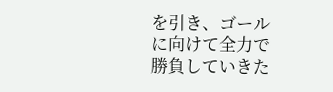を引き、ゴールに向けて全力で勝負していきた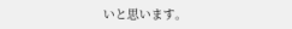いと思います。